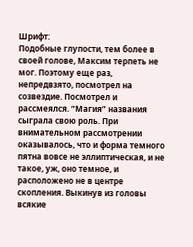Шрифт:
Подобные глупости, тем более в своей голове, Максим терпеть не мог. Поэтому еще раз, непредвзято, посмотрел на созвездие. Посмотрел и рассмеялся. “Магия” названия сыграла свою роль. При внимательном рассмотрении оказывалось, что и форма темного пятна вовсе не эллиптическая, и не такое, уж, оно темное, и расположено не в центре скопления. Выкинув из головы всякие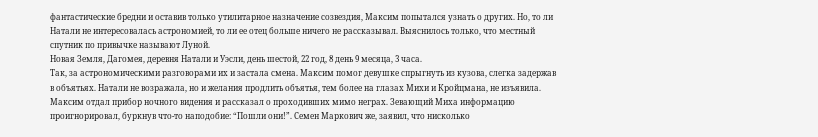фантастические бредни и оставив только утилитарное назначение созвездия, Максим попытался узнать о других. Но, то ли Натали не интересовалась астрономией, то ли ее отец больше ничего не рассказывал. Выяснилось только, что местный спутник по привычке называют Луной.
Новая Земля, Дагомея, деревня Натали и Уэсли, день шестой, 22 год, 8 день 9 месяца, 3 часа.
Так, за астрономическими разговорами их и застала смена. Максим помог девушке спрыгнуть из кузова, слегка задержав в объятьях. Натали не возражала, но и желания продлить объятья, тем более на глазах Михи и Кройцмана, не изъявила.
Максим отдал прибор ночного видения и рассказал о проходивших мимо неграх. Зевающий Миха информацию проигнорировал, буркнув что-то наподобие: “Пошли они!”. Семен Маркович же, заявил, что нисколько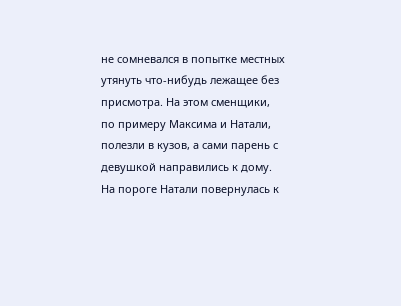не сомневался в попытке местных утянуть что-нибудь лежащее без присмотра. На этом сменщики, по примеру Максима и Натали, полезли в кузов, а сами парень с девушкой направились к дому.
На пороге Натали повернулась к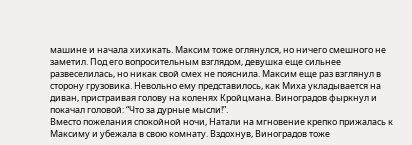машине и начала хихикать. Максим тоже оглянулся, но ничего смешного не заметил. Под его вопросительным взглядом, девушка еще сильнее развеселилась, но никак свой смех не пояснила. Максим еще раз взглянул в сторону грузовика. Невольно ему представилось, как Миха укладывается на диван, пристраивая голову на коленях Кройцмана. Виноградов фыркнул и покачал головой: “Что за дурные мысли!”.
Вместо пожелания спокойной ночи, Натали на мгновение крепко прижалась к Максиму и убежала в свою комнату. Вздохнув, Виноградов тоже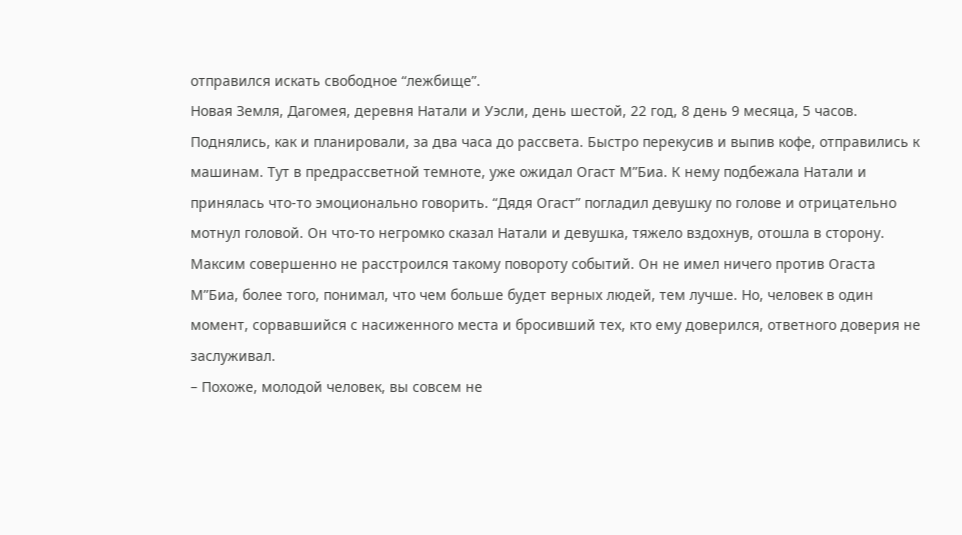отправился искать свободное “лежбище”.
Новая Земля, Дагомея, деревня Натали и Уэсли, день шестой, 22 год, 8 день 9 месяца, 5 часов.
Поднялись, как и планировали, за два часа до рассвета. Быстро перекусив и выпив кофе, отправились к машинам. Тут в предрассветной темноте, уже ожидал Огаст М”Биа. К нему подбежала Натали и принялась что-то эмоционально говорить. “Дядя Огаст” погладил девушку по голове и отрицательно мотнул головой. Он что-то негромко сказал Натали и девушка, тяжело вздохнув, отошла в сторону.
Максим совершенно не расстроился такому повороту событий. Он не имел ничего против Огаста М”Биа, более того, понимал, что чем больше будет верных людей, тем лучше. Но, человек в один момент, сорвавшийся с насиженного места и бросивший тех, кто ему доверился, ответного доверия не заслуживал.
– Похоже, молодой человек, вы совсем не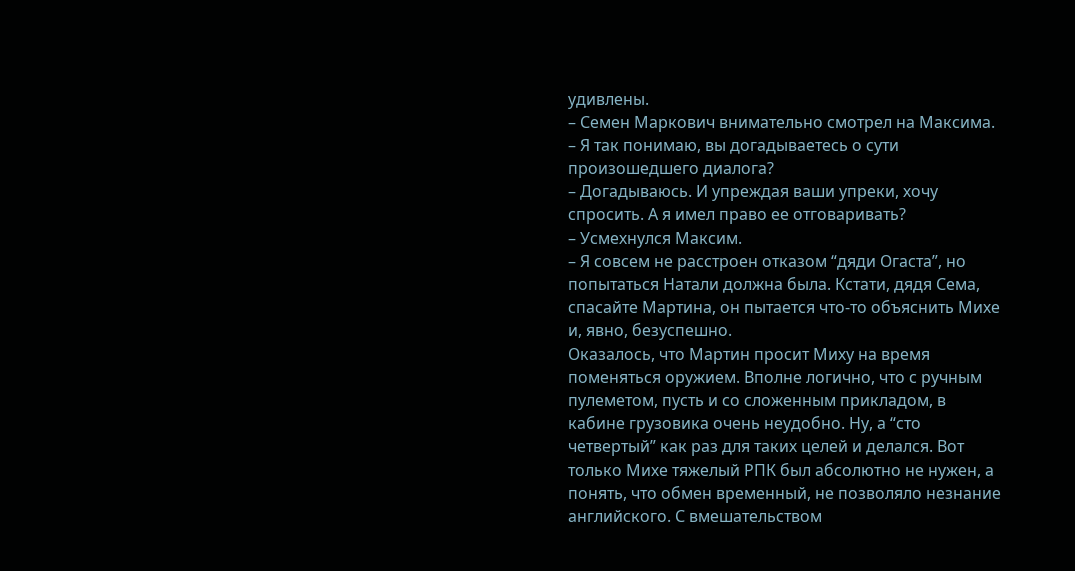удивлены.
– Семен Маркович внимательно смотрел на Максима.
– Я так понимаю, вы догадываетесь о сути произошедшего диалога?
– Догадываюсь. И упреждая ваши упреки, хочу спросить. А я имел право ее отговаривать?
– Усмехнулся Максим.
– Я совсем не расстроен отказом “дяди Огаста”, но попытаться Натали должна была. Кстати, дядя Сема, спасайте Мартина, он пытается что-то объяснить Михе и, явно, безуспешно.
Оказалось, что Мартин просит Миху на время поменяться оружием. Вполне логично, что с ручным пулеметом, пусть и со сложенным прикладом, в кабине грузовика очень неудобно. Ну, а “сто четвертый” как раз для таких целей и делался. Вот только Михе тяжелый РПК был абсолютно не нужен, а понять, что обмен временный, не позволяло незнание английского. С вмешательством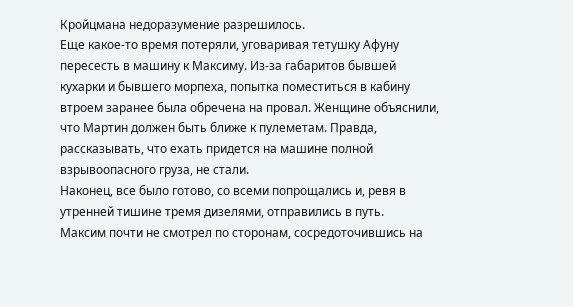Кройцмана недоразумение разрешилось.
Еще какое-то время потеряли, уговаривая тетушку Афуну пересесть в машину к Максиму. Из-за габаритов бывшей кухарки и бывшего морпеха, попытка поместиться в кабину втроем заранее была обречена на провал. Женщине объяснили, что Мартин должен быть ближе к пулеметам. Правда, рассказывать, что ехать придется на машине полной взрывоопасного груза, не стали.
Наконец, все было готово, со всеми попрощались и, ревя в утренней тишине тремя дизелями, отправились в путь.
Максим почти не смотрел по сторонам, сосредоточившись на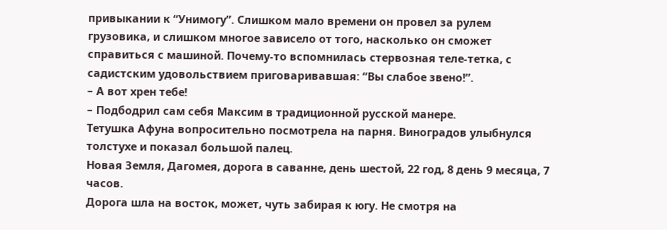привыкании к “Унимогу”. Слишком мало времени он провел за рулем грузовика, и слишком многое зависело от того, насколько он сможет справиться с машиной. Почему-то вспомнилась стервозная теле-тетка, с садистским удовольствием приговаривавшая: “Вы слабое звено!”.
– А вот хрен тебе!
– Подбодрил сам себя Максим в традиционной русской манере.
Тетушка Афуна вопросительно посмотрела на парня. Виноградов улыбнулся толстухе и показал большой палец.
Новая Земля, Дагомея, дорога в саванне, день шестой, 22 год, 8 день 9 месяца, 7 часов.
Дорога шла на восток, может, чуть забирая к югу. Не смотря на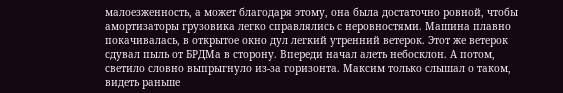малоезженность, а может благодаря этому, она была достаточно ровной, чтобы амортизаторы грузовика легко справлялись с неровностями. Машина плавно покачивалась, в открытое окно дул легкий утренний ветерок. Этот же ветерок сдувал пыль от БРДМа в сторону. Впереди начал алеть небосклон. А потом, светило словно выпрыгнуло из-за горизонта. Максим только слышал о таком, видеть раньше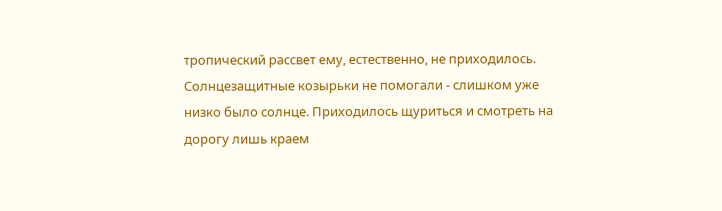тропический рассвет ему, естественно, не приходилось.
Солнцезащитные козырьки не помогали - слишком уже низко было солнце. Приходилось щуриться и смотреть на дорогу лишь краем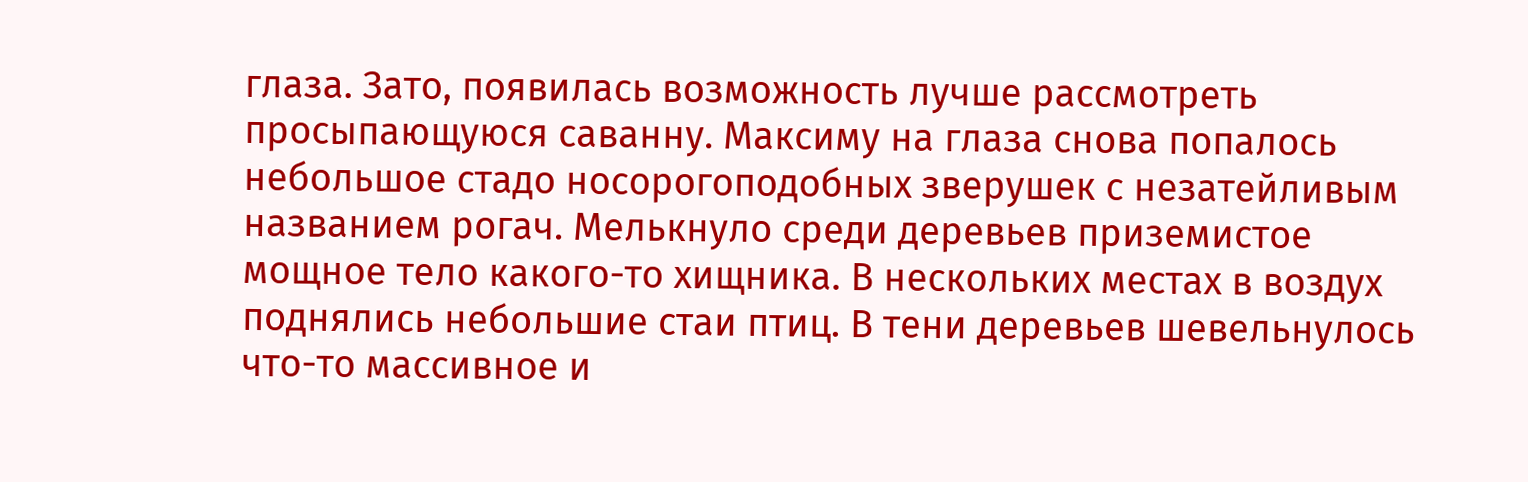глаза. Зато, появилась возможность лучше рассмотреть просыпающуюся саванну. Максиму на глаза снова попалось небольшое стадо носорогоподобных зверушек с незатейливым названием рогач. Мелькнуло среди деревьев приземистое мощное тело какого-то хищника. В нескольких местах в воздух поднялись небольшие стаи птиц. В тени деревьев шевельнулось что-то массивное и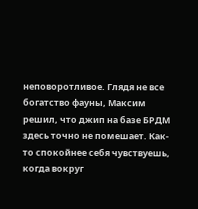неповоротливое. Глядя не все богатство фауны, Максим решил, что джип на базе БРДМ здесь точно не помешает. Как-то спокойнее себя чувствуешь, когда вокруг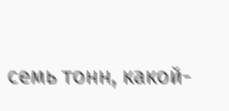семь тонн, какой-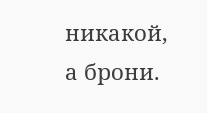никакой, а брони.